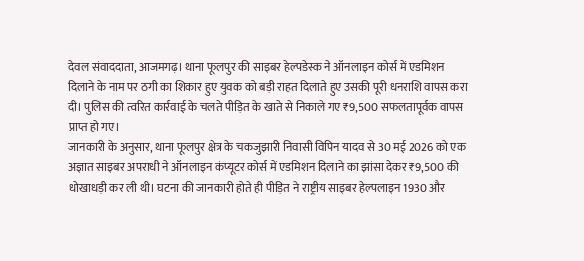देवल संवाददाता, आजमगढ़। थाना फूलपुर की साइबर हेल्पडेस्क ने ऑनलाइन कोर्स में एडमिशन दिलाने के नाम पर ठगी का शिकार हुए युवक को बड़ी राहत दिलाते हुए उसकी पूरी धनराशि वापस करा दी। पुलिस की त्वरित कार्रवाई के चलते पीड़ित के खाते से निकाले गए ₹9,500 सफलतापूर्वक वापस प्राप्त हो गए।
जानकारी के अनुसार, थाना फूलपुर क्षेत्र के चकजुझारी निवासी विपिन यादव से 30 मई 2026 को एक अज्ञात साइबर अपराधी ने ऑनलाइन कंप्यूटर कोर्स में एडमिशन दिलाने का झांसा देकर ₹9,500 की धोखाधड़ी कर ली थी। घटना की जानकारी होते ही पीड़ित ने राष्ट्रीय साइबर हेल्पलाइन 1930 और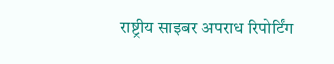राष्ट्रीय साइबर अपराध रिपोर्टिंग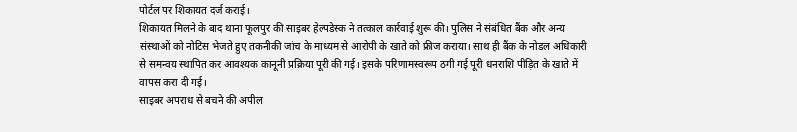पोर्टल पर शिकायत दर्ज कराई।
शिकायत मिलने के बाद थाना फूलपुर की साइबर हेल्पडेस्क ने तत्काल कार्रवाई शुरू की। पुलिस ने संबंधित बैंक और अन्य संस्थाओं को नोटिस भेजते हुए तकनीकी जांच के माध्यम से आरोपी के खाते को फ्रीज कराया। साथ ही बैंक के नोडल अधिकारी से समन्वय स्थापित कर आवश्यक कानूनी प्रक्रिया पूरी की गई। इसके परिणामस्वरूप ठगी गई पूरी धनराशि पीड़ित के खाते में वापस करा दी गई।
साइबर अपराध से बचने की अपील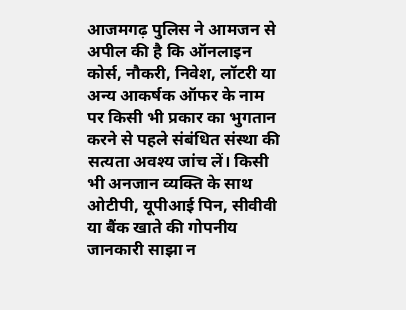आजमगढ़ पुलिस ने आमजन से अपील की है कि ऑनलाइन कोर्स, नौकरी, निवेश, लॉटरी या अन्य आकर्षक ऑफर के नाम पर किसी भी प्रकार का भुगतान करने से पहले संबंधित संस्था की सत्यता अवश्य जांच लें। किसी भी अनजान व्यक्ति के साथ ओटीपी, यूपीआई पिन, सीवीवी या बैंक खाते की गोपनीय जानकारी साझा न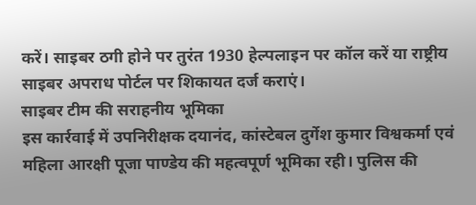करें। साइबर ठगी होने पर तुरंत 1930 हेल्पलाइन पर कॉल करें या राष्ट्रीय साइबर अपराध पोर्टल पर शिकायत दर्ज कराएं।
साइबर टीम की सराहनीय भूमिका
इस कार्रवाई में उपनिरीक्षक दयानंद, कांस्टेबल दुर्गेश कुमार विश्वकर्मा एवं महिला आरक्षी पूजा पाण्डेय की महत्वपूर्ण भूमिका रही। पुलिस की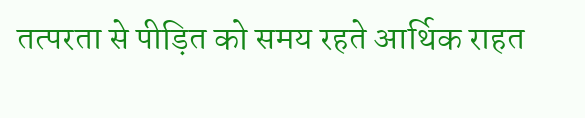तत्परता से पीड़ित को समय रहते आर्थिक राहत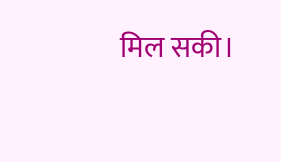मिल सकी।